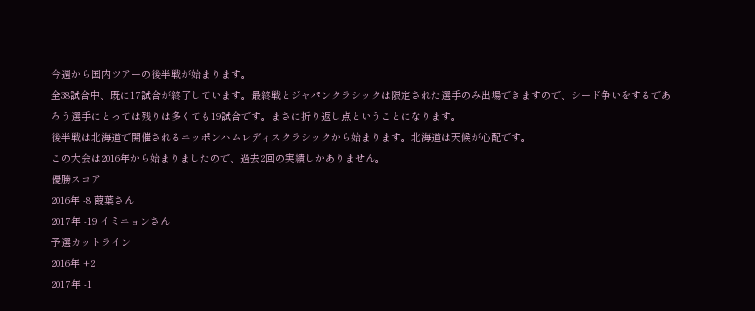今週から国内ツアーの後半戦が始まります。
全38試合中、既に17試合が終了しています。最終戦とジャパンクラシックは限定された選手のみ出場できますので、シード争いをするであろう選手にとっては残りは多くても19試合です。まさに折り返し点ということになります。
後半戦は北海道で開催されるニッポンハムレディスクラシックから始まります。北海道は天候が心配です。
この大会は2016年から始まりましたので、過去2回の実績しかありません。
優勝スコア
2016年 -8 葭葉さん
2017年 -19 イミニョンさん
予選カットライン
2016年 +2
2017年 -1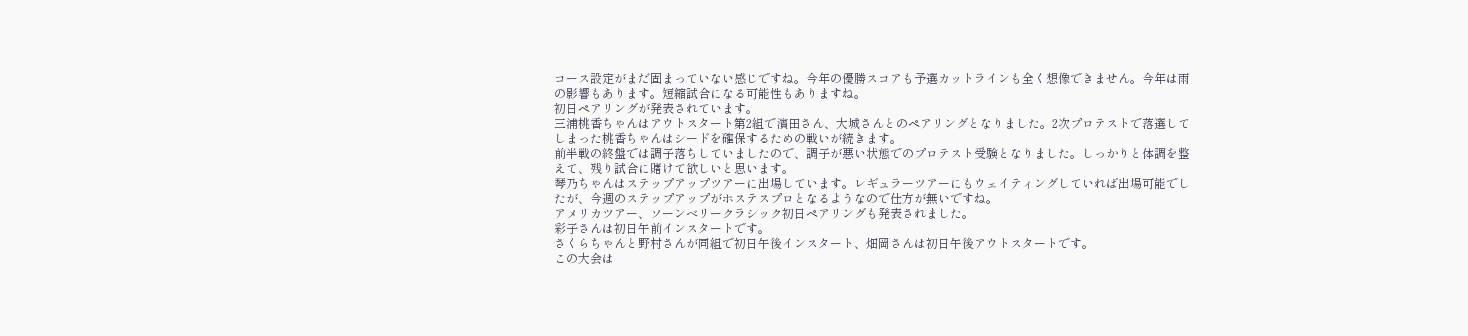コース設定がまだ固まっていない感じですね。今年の優勝スコアも予選カットラインも全く想像できません。今年は雨の影響もあります。短縮試合になる可能性もありますね。
初日ペアリングが発表されています。
三浦桃香ちゃんはアウトスタート第2組で濱田さん、大城さんとのペアリングとなりました。2次プロテストで落選してしまった桃香ちゃんはシードを確保するための戦いが続きます。
前半戦の終盤では調子落ちしていましたので、調子が悪い状態でのプロテスト受験となりました。しっかりと体調を整えて、残り試合に賭けて欲しいと思います。
琴乃ちゃんはステップアップツアーに出場しています。レギュラーツアーにもウェイティングしていれば出場可能でしたが、今週のステップアップがホステスプロとなるようなので仕方が無いですね。
アメリカツアー、ソーンベリークラシック初日ペアリングも発表されました。
彩子さんは初日午前インスタートです。
さくらちゃんと野村さんが同組で初日午後インスタート、畑岡さんは初日午後アウトスタートです。
この大会は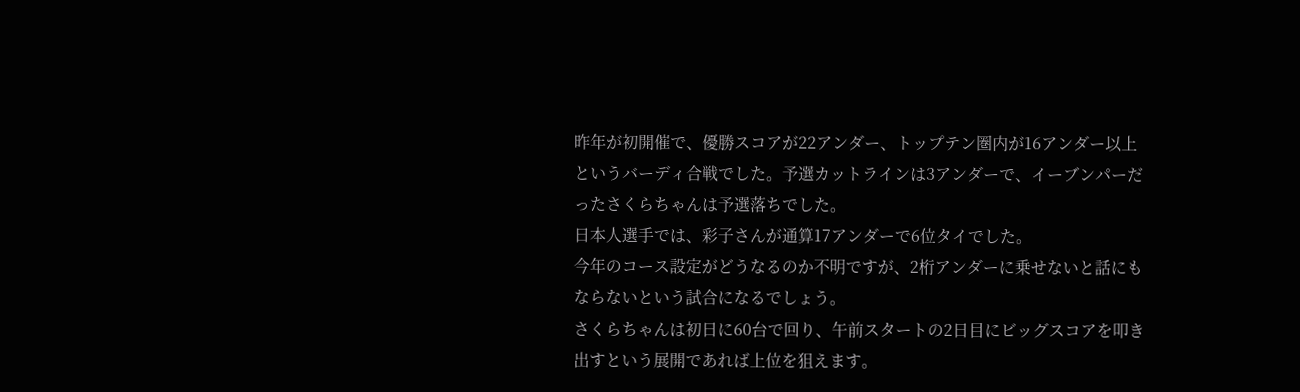昨年が初開催で、優勝スコアが22アンダー、トップテン圏内が16アンダー以上というバーディ合戦でした。予選カットラインは3アンダーで、イーブンパーだったさくらちゃんは予選落ちでした。
日本人選手では、彩子さんが通算17アンダーで6位タイでした。
今年のコース設定がどうなるのか不明ですが、2桁アンダーに乗せないと話にもならないという試合になるでしょう。
さくらちゃんは初日に60台で回り、午前スタートの2日目にビッグスコアを叩き出すという展開であれば上位を狙えます。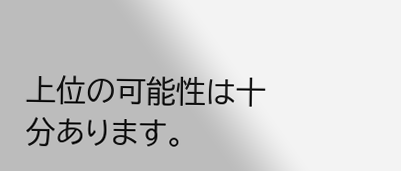上位の可能性は十分あります。